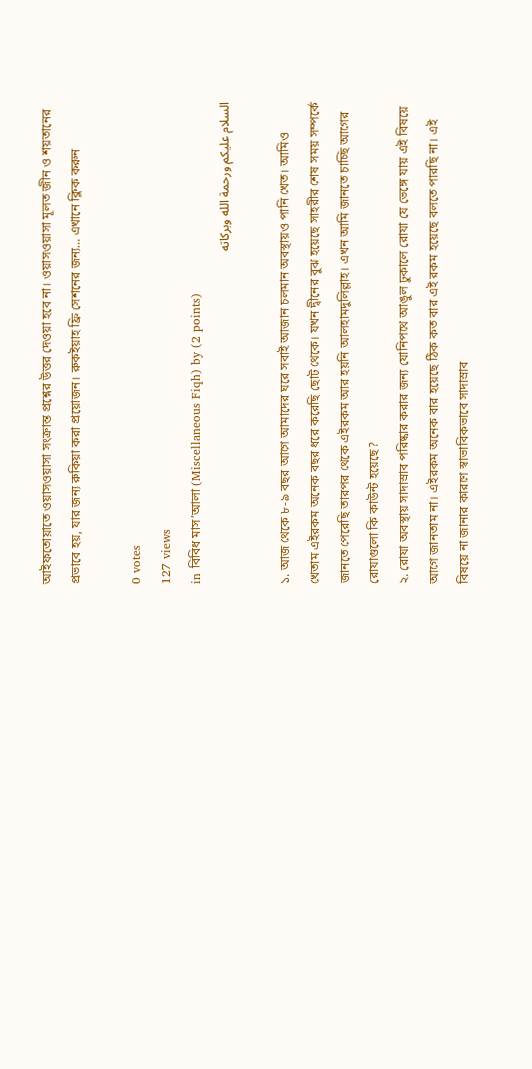আইফতোয়াতে ওয়াসওয়াসা সংক্রান্ত প্রশ্নের উত্তর দেওয়া হবে না। ওয়াসওয়াসা মূলত জীন ও শয়তানের প্রভাবে হয়, যার জন্য রুকিয়া করা প্রয়োজন। রুকইয়াহ ফ্রি সেশনের জন্য… এখানে ক্লিক করুন

0 votes
127 views
in বিবিধ মাস’আলা (Miscellaneous Fiqh) by (2 points)
السلام عليكم ورحمة الله وبركاته

১. আজ থেকে ৮-৯ বছর আগে আমাদের ঘরে সবাই আজান চলমান অবস্থায়ও পানি খেত। আমিও খেতাম এইরকম অনেক বছর ধরে করেছি ছোট থেকে। যখন দ্বীনের বুঝ হয়েছে সাহরীর শেষ সময় সম্পর্কে জানতে পেরেছি তারপর থেকে এইরকম আর হয়নি আলহামদুলিল্লাহ। এখন আমি জানতে চাচ্ছি আগের রোযাগুলো কি কাউন্ট হয়েছে?
২. রোযা অবস্থায় সাদাস্রাব পরিষ্কার করার জন্য যোনিপথে আঙুল ঢুকালে রোযা যে ভেঙ্গে যায় এই বিষয়ে আগে জানতাম না। এইরকম অনেক বার হয়েছে ঠিক কত বার এই রকম হয়েছে বলতে পারছি না। এই বিষয়ে না জানার কারণে স্বাভাবিকভাবে সাদাস্রাব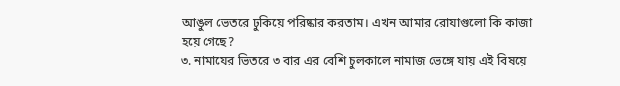আঙুল ভেতরে ঢুকিয়ে পরিষ্কার করতাম। এখন আমার রোযাগুলো কি কাজা হয়ে গেছে?
৩. নামাযের ভিতরে ৩ বার এর বেশি চুলকালে নামাজ ভেঙ্গে যায় এই বিষয়ে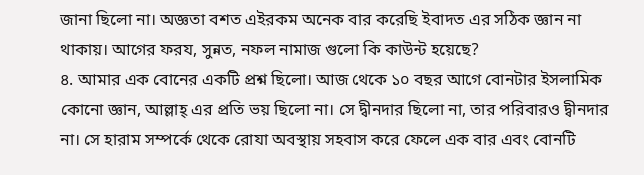জানা ছিলো না। অজ্ঞতা বশত এইরকম অনেক বার করেছি ইবাদত এর সঠিক জ্ঞান না থাকায়। আগের ফরয, সুন্নত, নফল নামাজ গুলো কি কাউন্ট হয়েছে?
৪. আমার এক বোনের একটি প্রশ্ন ছিলো। আজ থেকে ১০ বছর আগে বোনটার ইসলামিক কোনো জ্ঞান, আল্লাহ্ এর প্রতি ভয় ছিলো না। সে দ্বীনদার ছিলো না, তার পরিবারও দ্বীনদার না। সে হারাম সম্পর্কে থেকে রোযা অবস্থায় সহবাস করে ফেলে এক বার এবং বোনটি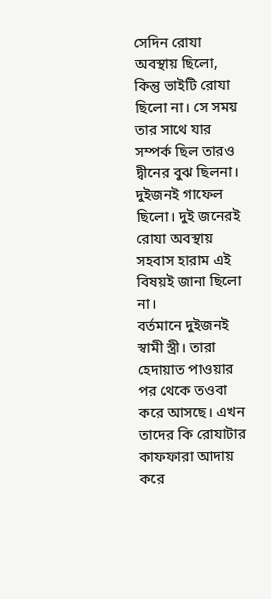সেদিন রোযা অবস্থায় ছিলো, কিন্তু ভাইটি রোযা ছিলো না। সে সময় তার সাথে যার সম্পর্ক ছিল তারও দ্বীনের বুঝ ছিলনা। দুইজনই গাফেল ছিলো। দুই জনেরই রোযা অবস্থায় সহবাস হারাম এই বিষয়ই জানা ছিলো না।
বর্তমানে দুইজনই স্বামী স্ত্রী। তারা হেদায়াত পাওয়ার পর থেকে তওবা করে আসছে। এখন তাদের কি রোযাটার কাফফারা আদায় করে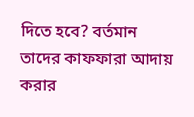দিতে হবে? বর্তমান তাদের কাফফারা আদায় করার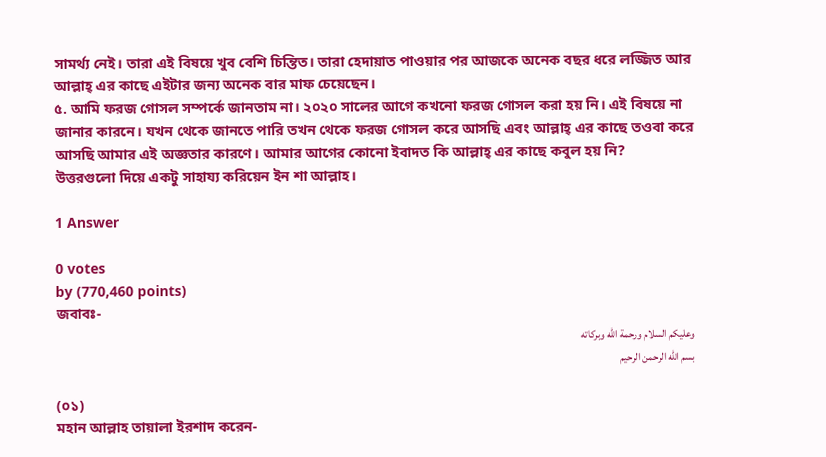সামর্থ্য নেই। তারা এই বিষয়ে খুব বেশি চিন্তিত। তারা হেদায়াত পাওয়ার পর আজকে অনেক বছর ধরে লজ্জিত আর আল্লাহ্ এর কাছে এইটার জন্য অনেক বার মাফ চেয়েছেন।
৫. আমি ফরজ গোসল সম্পর্কে জানতাম না। ২০২০ সালের আগে কখনো ফরজ গোসল করা হয় নি। এই বিষয়ে না জানার কারনে। যখন থেকে জানতে পারি তখন থেকে ফরজ গোসল করে আসছি এবং আল্লাহ্ এর কাছে তওবা করে আসছি আমার এই অজ্ঞতার কারণে। আমার আগের কোনো ইবাদত কি আল্লাহ্ এর কাছে কবুল হয় নি?
উত্তরগুলো দিয়ে একটু সাহায্য করিয়েন ইন শা আল্লাহ।

1 Answer

0 votes
by (770,460 points)
জবাবঃ-
وعليكم السلام ورحمة الله وبركاته
بسم الله الرحمن الرحيم

(০১)
মহান আল্লাহ তায়ালা ইরশাদ করেন-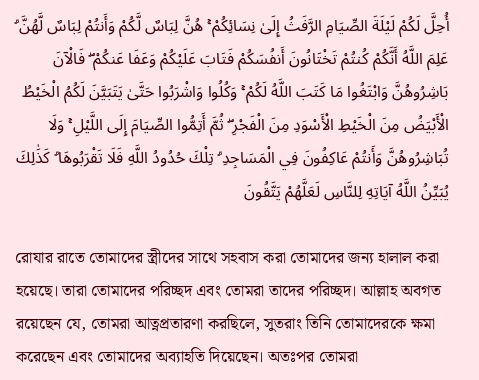أُحِلَّ لَكُمْ لَيْلَةَ الصِّيَامِ الرَّفَثُ إِلَىٰ نِسَائِكُمْ ۚ هُنَّ لِبَاسٌ لَّكُمْ وَأَنتُمْ لِبَاسٌ لَّهُنَّ ۗ عَلِمَ اللَّهُ أَنَّكُمْ كُنتُمْ تَخْتَانُونَ أَنفُسَكُمْ فَتَابَ عَلَيْكُمْ وَعَفَا عَنكُمْ ۖ فَالْآنَ بَاشِرُوهُنَّ وَابْتَغُوا مَا كَتَبَ اللَّهُ لَكُمْ ۚ وَكُلُوا وَاشْرَبُوا حَتَّىٰ يَتَبَيَّنَ لَكُمُ الْخَيْطُ الْأَبْيَضُ مِنَ الْخَيْطِ الْأَسْوَدِ مِنَ الْفَجْرِ ۖ ثُمَّ أَتِمُّوا الصِّيَامَ إِلَى اللَّيْلِ ۚ وَلَا تُبَاشِرُوهُنَّ وَأَنتُمْ عَاكِفُونَ فِي الْمَسَاجِدِ ۗ تِلْكَ حُدُودُ اللَّهِ فَلَا تَقْرَبُوهَا ۗ كَذَٰلِكَ يُبَيِّنُ اللَّهُ آيَاتِهِ لِلنَّاسِ لَعَلَّهُمْ يَتَّقُونَ

রোযার রাতে তোমাদের স্ত্রীদের সাথে সহবাস করা তোমাদের জন্য হালাল করা হয়েছে। তারা তোমাদের পরিচ্ছদ এবং তোমরা তাদের পরিচ্ছদ। আল্লাহ অবগত রয়েছেন যে, তোমরা আত্নপ্রতারণা করছিলে, সুতরাং তিনি তোমাদেরকে ক্ষমা করেছেন এবং তোমাদের অব্যাহতি দিয়েছেন। অতঃপর তোমরা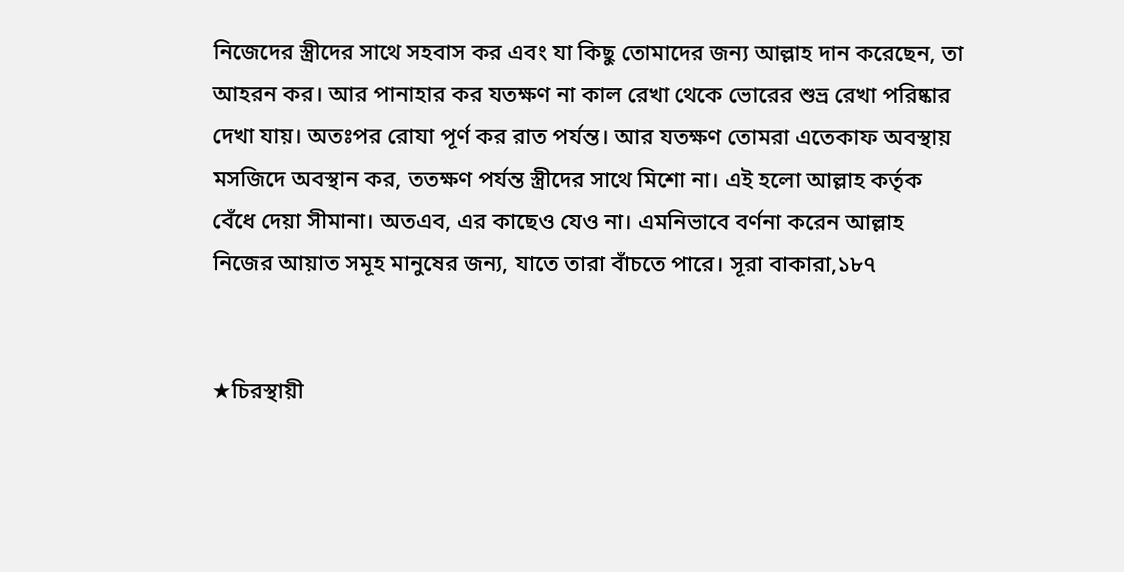নিজেদের স্ত্রীদের সাথে সহবাস কর এবং যা কিছু তোমাদের জন্য আল্লাহ দান করেছেন, তা আহরন কর। আর পানাহার কর যতক্ষণ না কাল রেখা থেকে ভোরের শুভ্র রেখা পরিষ্কার দেখা যায়। অতঃপর রোযা পূর্ণ কর রাত পর্যন্ত। আর যতক্ষণ তোমরা এতেকাফ অবস্থায় মসজিদে অবস্থান কর, ততক্ষণ পর্যন্ত স্ত্রীদের সাথে মিশো না। এই হলো আল্লাহ কর্তৃক বেঁধে দেয়া সীমানা। অতএব, এর কাছেও যেও না। এমনিভাবে বর্ণনা করেন আল্লাহ নিজের আয়াত সমূহ মানুষের জন্য, যাতে তারা বাঁচতে পারে। সূরা বাকারা,১৮৭


★চিরস্থায়ী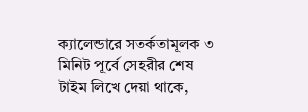ক্যালেন্ডারে সতর্কতামূলক ৩ মিনিট পূর্বে সেহরীর শেষ টাইম লিখে দেয়া থাকে,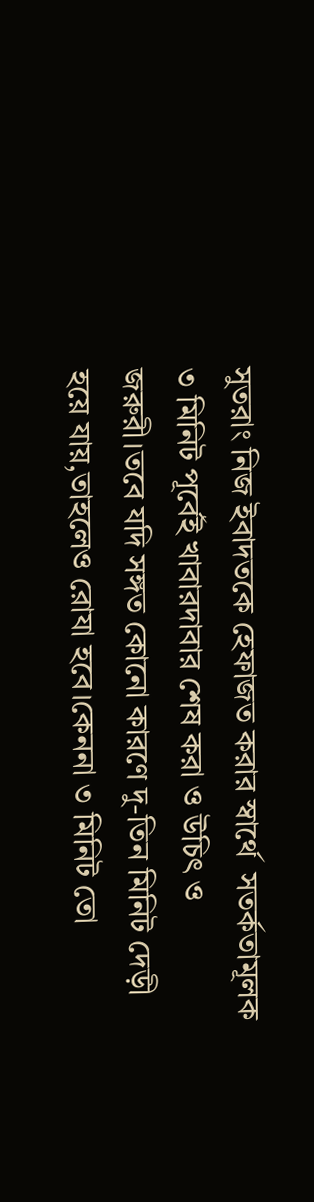সুতরাং নিজ ইবাদতকে হেফাজত করার স্বার্থে  সতর্কতামূলক ৩ মিনিট পূর্বেই খাবারদাবার শেষ করা ও উচিৎ ও  জরুরী।তবে যদি সঙ্গত কোনো কারণে দু-তিন মিনিট দেড়ী হয়ে যায়,তাহলেও রোযা হবে।কেননা ৩ মিনিট তো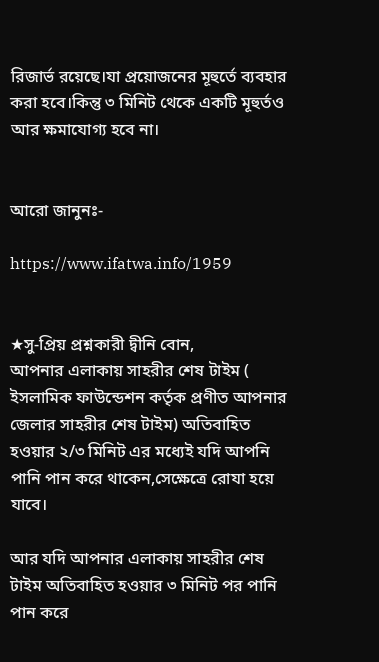রিজার্ভ রয়েছে।যা প্রয়োজনের মূহুর্তে ব্যবহার করা হবে।কিন্তু ৩ মিনিট থেকে একটি মূহুর্তও আর ক্ষমাযোগ্য হবে না।


আরো জানুনঃ-

https://www.ifatwa.info/1959


★সু-প্রিয় প্রশ্নকারী দ্বীনি বোন,
আপনার এলাকায় সাহরীর শেষ টাইম ( ইসলামিক ফাউন্ডেশন কর্তৃক প্রণীত আপনার জেলার সাহরীর শেষ টাইম) অতিবাহিত হওয়ার ২/৩ মিনিট এর মধ্যেই যদি আপনি পানি পান করে থাকেন,সেক্ষেত্রে রোযা হয়ে যাবে।

আর যদি আপনার এলাকায় সাহরীর শেষ টাইম অতিবাহিত হওয়ার ৩ মিনিট পর পানি পান করে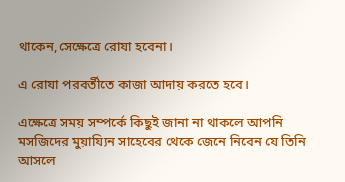থাকেন,সেক্ষেত্রে রোযা হবেনা।

এ রোযা পরবর্তীতে কাজা আদায় করতে হবে।

এক্ষেত্রে সময় সম্পর্কে কিছুই জানা না থাকলে আপনি মসজিদের মুয়ায্যিন সাহেবের থেকে জেনে নিবেন যে তিনি আসলে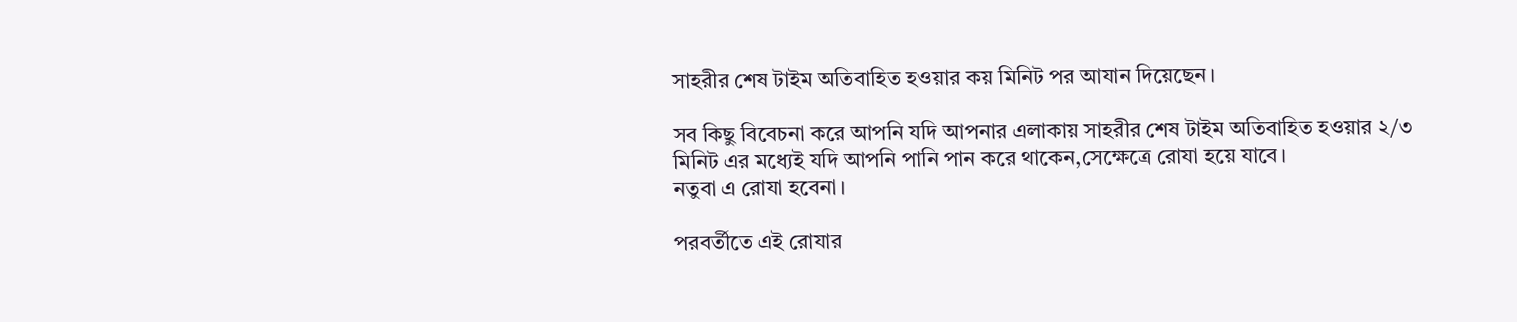সাহরীর শেষ টাইম অতিবাহিত হওয়ার কয় মিনিট পর আযান দিয়েছেন।

সব কিছু বিবেচনা করে আপনি যদি আপনার এলাকায় সাহরীর শেষ টাইম অতিবাহিত হওয়ার ২/৩ মিনিট এর মধ্যেই যদি আপনি পানি পান করে থাকেন,সেক্ষেত্রে রোযা হয়ে যাবে।
নতুবা এ রোযা হবেনা।

পরবর্তীতে এই রোযার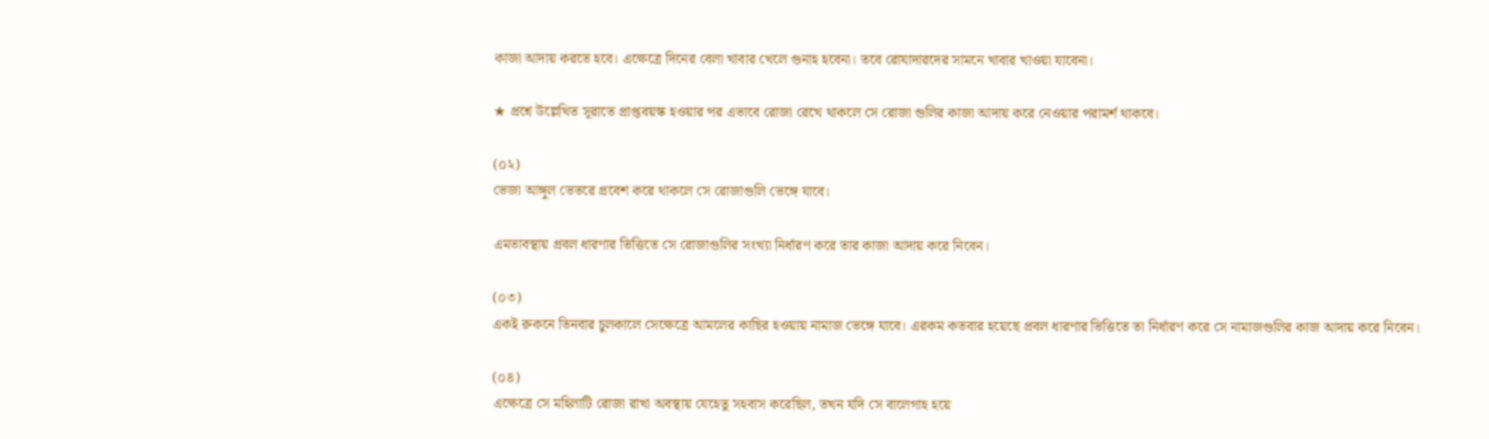কাজা আদায় করতে হবে। এক্ষেত্রে দিনের বেলা খাবার খেলে গুনাহ হবেনা। তবে রোযাদারদের সামনে খাবার খাওয়া যাবেনা।

★ প্রশ্নে উল্লেখিত সূরাতে প্রাপ্তবয়স্ক হওয়ার পর এভাবে রোজা রেখে থাকলে সে রোজা গুলির কাজা আদায় করে নেওয়ার পরামর্শ থাকবে।

(০২)
ভেজা আঙ্গুল ভেতরে প্রবেশ করে থাকলে সে রোজাগুলি ভেঙ্গে যাবে।

এমতাবস্থায় প্রবল ধারণার ভিত্তিতে সে রোজাগুলির সংখ্যা নির্ধারণ করে তার কাজা আদায় করে নিবেন।

(০৩)
একই রুকনে তিনবার চুলকালে সেক্ষেত্রে আমলের কাছির হওয়ায় নামাজ ভেঙ্গে যাবে। এরকম কতবার হয়েছে প্রবল ধারণার ভিত্তিতে তা নির্ধারণ করে সে নামাজগুলির কাজ আদায় করে নিবেন।

(০৪)
এক্ষেত্রে সে মহিলাটি রোজা রাখা অবস্থায় যেহেতু সহবাস করেছিল, তখন যদি সে বালেগাহ হয়ে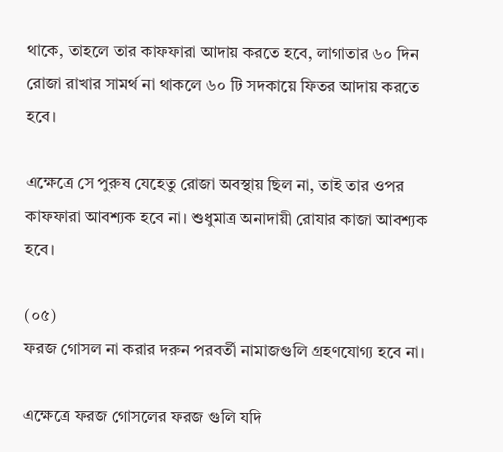থাকে, তাহলে তার কাফফারা আদায় করতে হবে, লাগাতার ৬০ দিন রোজা রাখার সামর্থ না থাকলে ৬০ টি সদকায়ে ফিতর আদায় করতে হবে।

এক্ষেত্রে সে পুরুষ যেহেতু রোজা অবস্থায় ছিল না, তাই তার ওপর কাফফারা আবশ্যক হবে না। শুধুমাত্র অনাদায়ী রোযার কাজা আবশ্যক হবে।

(০৫)
ফরজ গোসল না করার দরুন পরবর্তী নামাজগুলি গ্রহণযোগ্য হবে না।

এক্ষেত্রে ফরজ গোসলের ফরজ গুলি যদি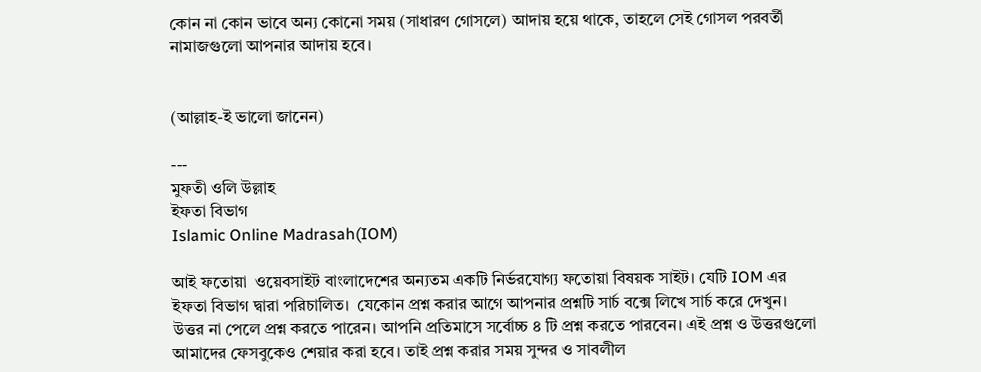কোন না কোন ভাবে অন্য কোনো সময় (সাধারণ গোসলে) আদায় হয়ে থাকে, তাহলে সেই গোসল পরবর্তী নামাজগুলো আপনার আদায় হবে।


(আল্লাহ-ই ভালো জানেন)

---
মুফতী ওলি উল্লাহ
ইফতা বিভাগ
Islamic Online Madrasah(IOM)

আই ফতোয়া  ওয়েবসাইট বাংলাদেশের অন্যতম একটি নির্ভরযোগ্য ফতোয়া বিষয়ক সাইট। যেটি IOM এর ইফতা বিভাগ দ্বারা পরিচালিত।  যেকোন প্রশ্ন করার আগে আপনার প্রশ্নটি সার্চ বক্সে লিখে সার্চ করে দেখুন। উত্তর না পেলে প্রশ্ন করতে পারেন। আপনি প্রতিমাসে সর্বোচ্চ ৪ টি প্রশ্ন করতে পারবেন। এই প্রশ্ন ও উত্তরগুলো আমাদের ফেসবুকেও শেয়ার করা হবে। তাই প্রশ্ন করার সময় সুন্দর ও সাবলীল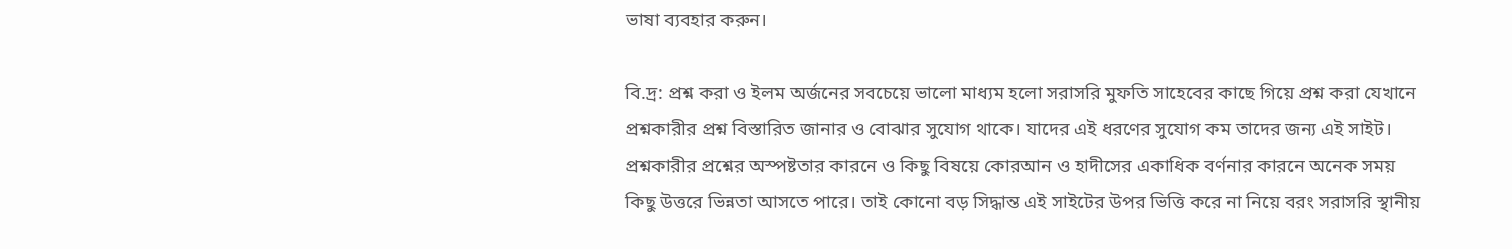ভাষা ব্যবহার করুন।

বি.দ্র: প্রশ্ন করা ও ইলম অর্জনের সবচেয়ে ভালো মাধ্যম হলো সরাসরি মুফতি সাহেবের কাছে গিয়ে প্রশ্ন করা যেখানে প্রশ্নকারীর প্রশ্ন বিস্তারিত জানার ও বোঝার সুযোগ থাকে। যাদের এই ধরণের সুযোগ কম তাদের জন্য এই সাইট। প্রশ্নকারীর প্রশ্নের অস্পষ্টতার কারনে ও কিছু বিষয়ে কোরআন ও হাদীসের একাধিক বর্ণনার কারনে অনেক সময় কিছু উত্তরে ভিন্নতা আসতে পারে। তাই কোনো বড় সিদ্ধান্ত এই সাইটের উপর ভিত্তি করে না নিয়ে বরং সরাসরি স্থানীয়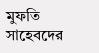মুফতি সাহেবদের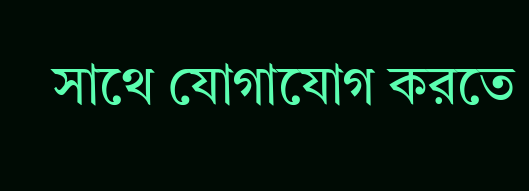সাথে যোগাযোগ করতে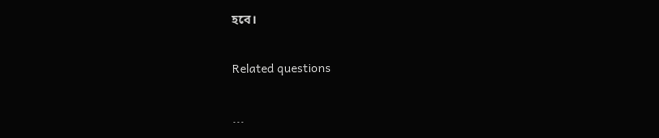হবে।

Related questions

...